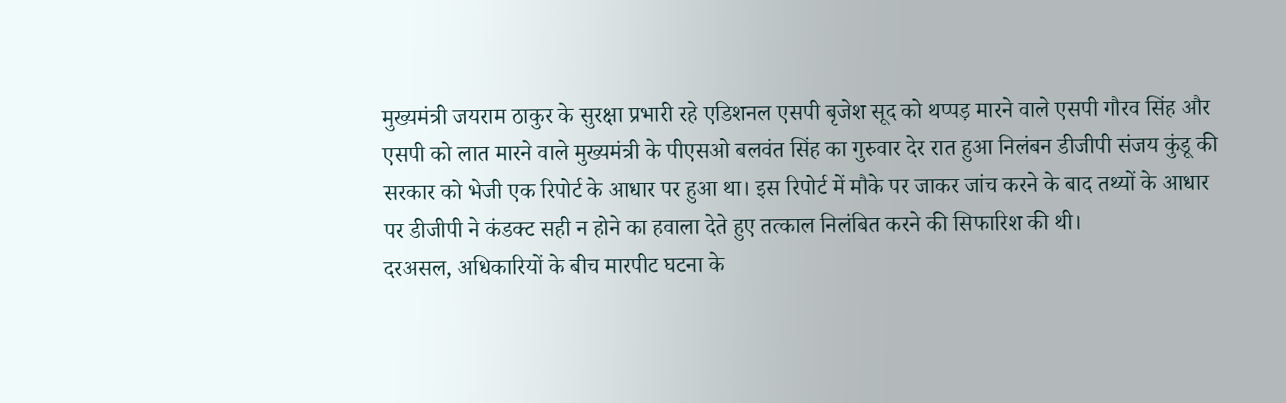मुख्यमंत्री जयराम ठाकुर के सुरक्षा प्रभारी रहे एडिशनल एसपी बृजेश सूद को थप्पड़ मारने वाले एसपी गौरव सिंह और एसपी को लात मारने वाले मुख्यमंत्री के पीएसओ बलवंत सिंह का गुरुवार देर रात हुआ निलंबन डीजीपी संजय कुंडू की सरकार को भेजी एक रिपोर्ट के आधार पर हुआ था। इस रिपोर्ट में मौके पर जाकर जांच करने के बाद तथ्यों के आधार पर डीजीपी ने कंडक्ट सही न होने का हवाला देते हुए तत्काल निलंबित करने की सिफारिश की थी।
दरअसल, अधिकारियों के बीच मारपीट घटना के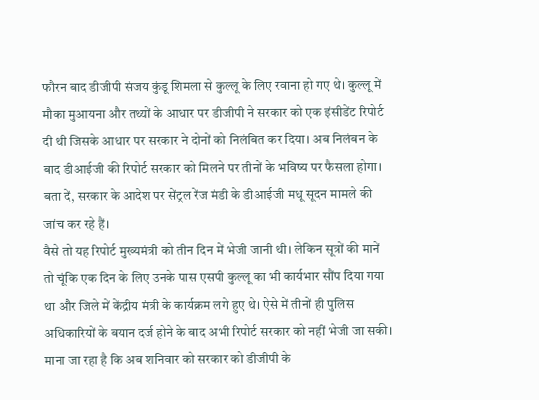फौरन बाद डीजीपी संजय कुंडू शिमला से कुल्लू के लिए रवाना हो गए थे। कुल्लू में मौका मुआयना और तथ्यों के आधार पर डीजीपी ने सरकार को एक इंसीडेंट रिपोर्ट दी थी जिसके आधार पर सरकार ने दोनों को निलंबित कर दिया। अब निलंबन के बाद डीआईजी की रिपोर्ट सरकार को मिलने पर तीनों के भविष्य पर फैसला होगा। बता दें, सरकार के आदेश पर सेंट्रल रेंज मंडी के डीआईजी मधू सूदन मामले की जांच कर रहे हैं।
वैसे तो यह रिपोर्ट मुख्यमंत्री को तीन दिन में भेजी जानी थी। लेकिन सूत्रों की मानें तो चूंकि एक दिन के लिए उनके पास एसपी कुल्लू का भी कार्यभार सौंप दिया गया था और जिले में केंद्रीय मंत्री के कार्यक्रम लगे हुए थे। ऐसे में तीनों ही पुलिस अधिकारियों के बयान दर्ज होने के बाद अभी रिपोर्ट सरकार को नहीं भेजी जा सकी।
माना जा रहा है कि अब शनिवार को सरकार को डीजीपी के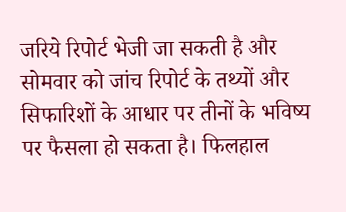जरिये रिपोर्ट भेजी जा सकती है और सोमवार को जांच रिपोर्ट के तथ्यों और सिफारिशों के आधार पर तीनों के भविष्य पर फैसला हो सकता है। फिलहाल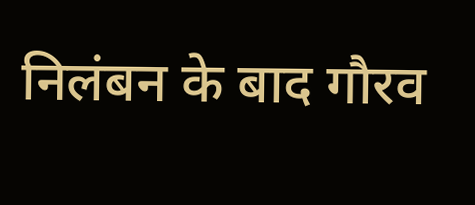निलंबन के बाद गौरव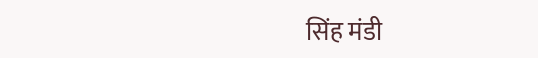सिंह मंडी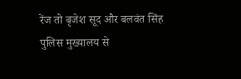रेंज तो बृजेश सूद और बलवंत सिंह पुलिस मुख्यालय से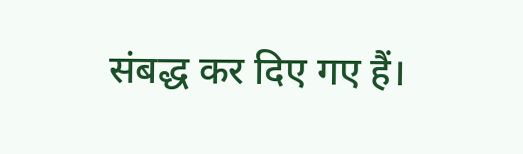संबद्ध कर दिए गए हैं।